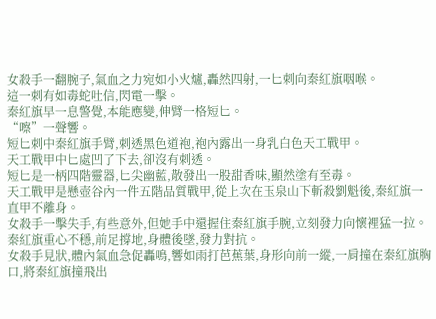女殺手一翻腕子,氣血之力宛如小火爐,轟然四射,一匕刺向秦紅旗咽喉。
這一刺有如毒蛇吐信,閃電一擊。
秦紅旗早一息警覺,本能應變,伸臂一格短匕。
“嚓”一聲響。
短匕刺中秦紅旗手臂,刺透黑色道袍,袍內露出一身乳白色天工戰甲。
天工戰甲中匕處凹了下去,卻沒有刺透。
短匕是一柄四階靈器,匕尖幽藍,散發出一股甜香味,顯然塗有至毒。
天工戰甲是懸壺谷內一件五階品質戰甲,從上次在玉泉山下斬殺劉魁後,秦紅旗一直甲不離身。
女殺手一擊失手,有些意外,但她手中還握住秦紅旗手腕,立刻發力向懷裡猛一拉。
秦紅旗重心不穩,前足撐地,身體後墜,發力對抗。
女殺手見狀,體內氣血急促轟鳴,響如雨打芭蕉葉,身形向前一縱,一肩撞在秦紅旗胸口,將秦紅旗撞飛出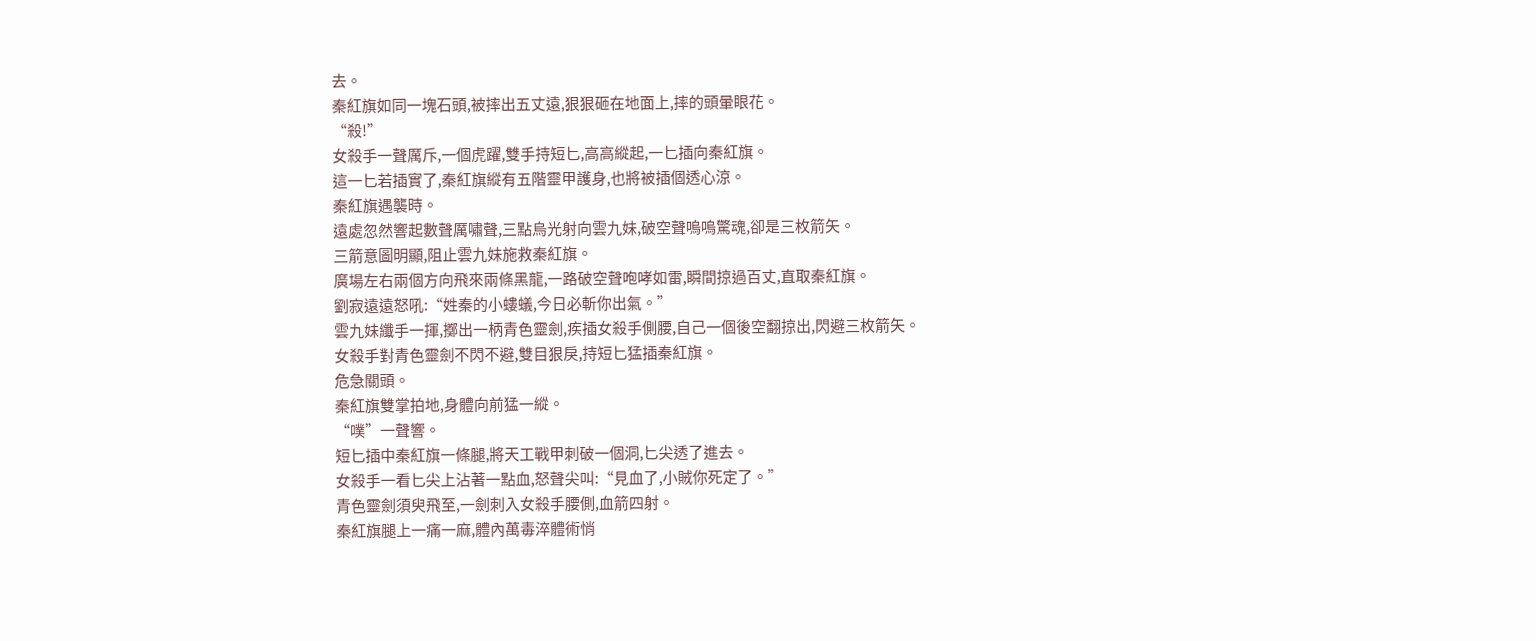去。
秦紅旗如同一塊石頭,被摔出五丈遠,狠狠砸在地面上,摔的頭暈眼花。
“殺!”
女殺手一聲厲斥,一個虎躍,雙手持短匕,高高縱起,一匕插向秦紅旗。
這一匕若插實了,秦紅旗縱有五階靈甲護身,也將被插個透心涼。
秦紅旗遇襲時。
遠處忽然響起數聲厲嘯聲,三點烏光射向雲九妹,破空聲嗚嗚驚魂,卻是三枚箭矢。
三箭意圖明顯,阻止雲九妹施救秦紅旗。
廣場左右兩個方向飛來兩條黑龍,一路破空聲咆哮如雷,瞬間掠過百丈,直取秦紅旗。
劉寂遠遠怒吼:“姓秦的小螻蟻,今日必斬你出氣。”
雲九妹纖手一揮,擲出一柄青色靈劍,疾插女殺手側腰,自己一個後空翻掠出,閃避三枚箭矢。
女殺手對青色靈劍不閃不避,雙目狠戾,持短匕猛插秦紅旗。
危急關頭。
秦紅旗雙掌拍地,身體向前猛一縱。
“噗”一聲響。
短匕插中秦紅旗一條腿,將天工戰甲刺破一個洞,匕尖透了進去。
女殺手一看匕尖上沾著一點血,怒聲尖叫:“見血了,小賊你死定了。”
青色靈劍須臾飛至,一劍刺入女殺手腰側,血箭四射。
秦紅旗腿上一痛一麻,體內萬毒淬體術悄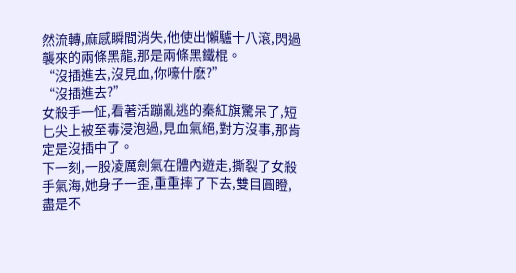然流轉,麻感瞬間消失,他使出懶驢十八滾,閃過襲來的兩條黑龍,那是兩條黑鐵棍。
“沒插進去,沒見血,你嚎什麽?”
“沒插進去?”
女殺手一怔,看著活蹦亂逃的秦紅旗驚呆了,短匕尖上被至毒浸泡過,見血氣絕,對方沒事,那肯定是沒插中了。
下一刻,一股凌厲劍氣在體內遊走,撕裂了女殺手氣海,她身子一歪,重重摔了下去,雙目圓瞪,盡是不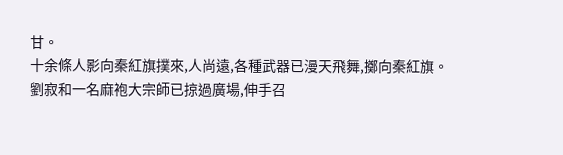甘。
十余條人影向秦紅旗撲來,人尚遠,各種武器已漫天飛舞,擲向秦紅旗。
劉寂和一名麻袍大宗師已掠過廣場,伸手召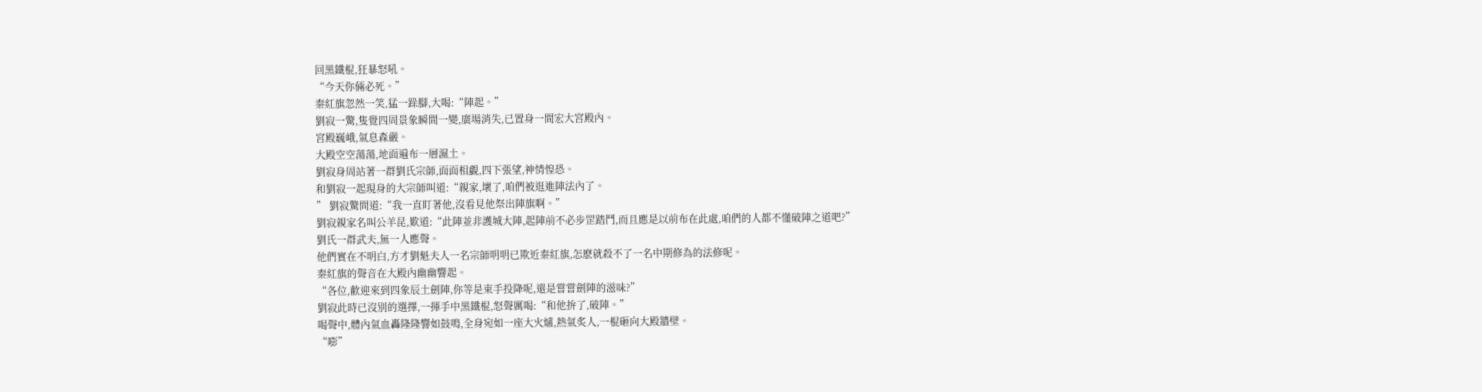回黑鐵棍,狂暴怒吼。
“今天你倆必死。”
秦紅旗忽然一笑,猛一跺腳,大喝:“陣起。”
劉寂一驚,隻覺四周景象瞬間一變,廣場消失,已置身一間宏大宮殿內。
宮殿巍峨,氣息森嚴。
大殿空空蕩蕩,地面遍布一層濕土。
劉寂身周站著一群劉氏宗師,面面相覷,四下張望,神情惶恐。
和劉寂一起現身的大宗師叫道:“親家,壞了,咱們被逛進陣法內了。
” 劉寂驚問道:“我一直盯著他,沒看見他祭出陣旗啊。”
劉寂親家名叫公羊昆,歎道:“此陣並非護城大陣,起陣前不必步罡踏鬥,而且應是以前布在此處,咱們的人都不懂破陣之道吧?”
劉氏一群武夫,無一人應聲。
他們實在不明白,方才劉魁夫人一名宗師明明已欺近秦紅旗,怎麽就殺不了一名中期修為的法修呢。
秦紅旗的聲音在大殿內幽幽響起。
“各位,歡迎來到四象辰土劍陣,你等是束手投降呢,還是嘗嘗劍陣的滋味?”
劉寂此時已沒別的選擇,一揮手中黑鐵棍,怒聲厲喝:“和他拚了,破陣。”
喝聲中,體內氣血轟隆隆響如鼓鳴,全身宛如一座大火爐,熱氣炙人,一棍砸向大殿牆壁。
“嘭”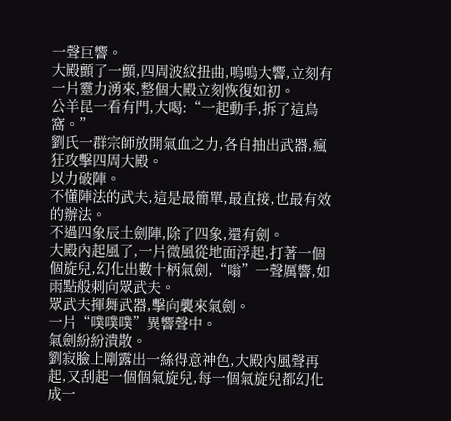一聲巨響。
大殿顫了一顫,四周波紋扭曲,嗚嗚大響,立刻有一片靈力湧來,整個大殿立刻恢復如初。
公羊昆一看有門,大喝:“一起動手,拆了這鳥窩。”
劉氏一群宗師放開氣血之力,各自抽出武器,瘋狂攻擊四周大殿。
以力破陣。
不懂陣法的武夫,這是最簡單,最直接,也最有效的辦法。
不過四象辰土劍陣,除了四象,還有劍。
大殿內起風了,一片微風從地面浮起,打著一個個旋兒,幻化出數十柄氣劍,“嗡”一聲厲響,如雨點般刺向眾武夫。
眾武夫揮舞武器,擊向襲來氣劍。
一片“噗噗噗”異響聲中。
氣劍紛紛潰散。
劉寂臉上剛露出一絲得意神色,大殿內風聲再起,又刮起一個個氣旋兒,每一個氣旋兒都幻化成一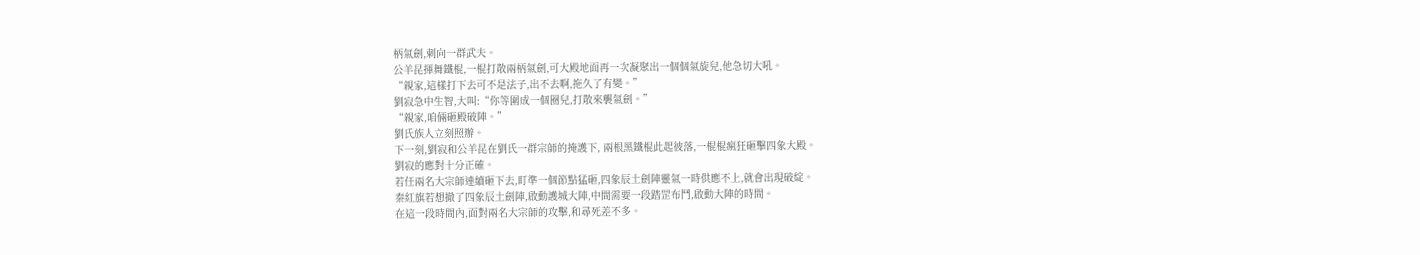柄氣劍,刺向一群武夫。
公羊昆揮舞鐵棍,一棍打散兩柄氣劍,可大殿地面再一次凝聚出一個個氣旋兒,他急切大吼。
“親家,這樣打下去可不是法子,出不去啊,拖久了有變。”
劉寂急中生智,大叫:“你等圍成一個圈兒,打散來襲氣劍。”
“親家,咱倆砸殿破陣。”
劉氏族人立刻照辦。
下一刻,劉寂和公羊昆在劉氏一群宗師的掩護下, 兩根黑鐵棍此起彼落,一棍棍瘋狂砸擊四象大殿。
劉寂的應對十分正確。
若任兩名大宗師連續砸下去,盯準一個節點猛砸,四象辰土劍陣靈氣一時供應不上,就會出現破綻。
秦紅旗若想撤了四象辰土劍陣,啟動護城大陣,中間需要一段踏罡布鬥,啟動大陣的時間。
在這一段時間內,面對兩名大宗師的攻擊,和尋死差不多。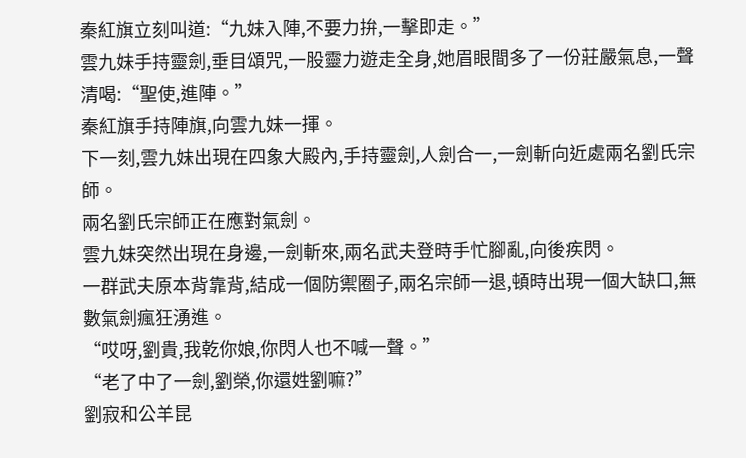秦紅旗立刻叫道:“九妹入陣,不要力拚,一擊即走。”
雲九妹手持靈劍,垂目頌咒,一股靈力遊走全身,她眉眼間多了一份莊嚴氣息,一聲清喝:“聖使,進陣。”
秦紅旗手持陣旗,向雲九妹一揮。
下一刻,雲九妹出現在四象大殿內,手持靈劍,人劍合一,一劍斬向近處兩名劉氏宗師。
兩名劉氏宗師正在應對氣劍。
雲九妹突然出現在身邊,一劍斬來,兩名武夫登時手忙腳亂,向後疾閃。
一群武夫原本背靠背,結成一個防禦圈子,兩名宗師一退,頓時出現一個大缺口,無數氣劍瘋狂湧進。
“哎呀,劉貴,我乾你娘,你閃人也不喊一聲。”
“老了中了一劍,劉榮,你還姓劉嘛?”
劉寂和公羊昆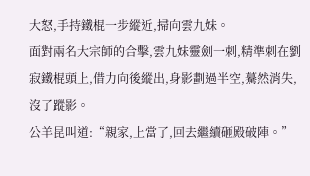大怒,手持鐵棍一步縱近,掃向雲九妹。
面對兩名大宗師的合擊,雲九妹靈劍一刺,精準刺在劉寂鐵棍頭上,借力向後縱出,身影劃過半空,驀然消失,沒了蹤影。
公羊昆叫道:“親家,上當了,回去繼續砸殿破陣。”